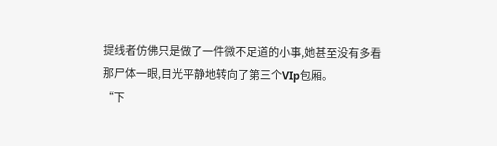提线者仿佛只是做了一件微不足道的小事,她甚至没有多看那尸体一眼,目光平静地转向了第三个VIp包厢。
“下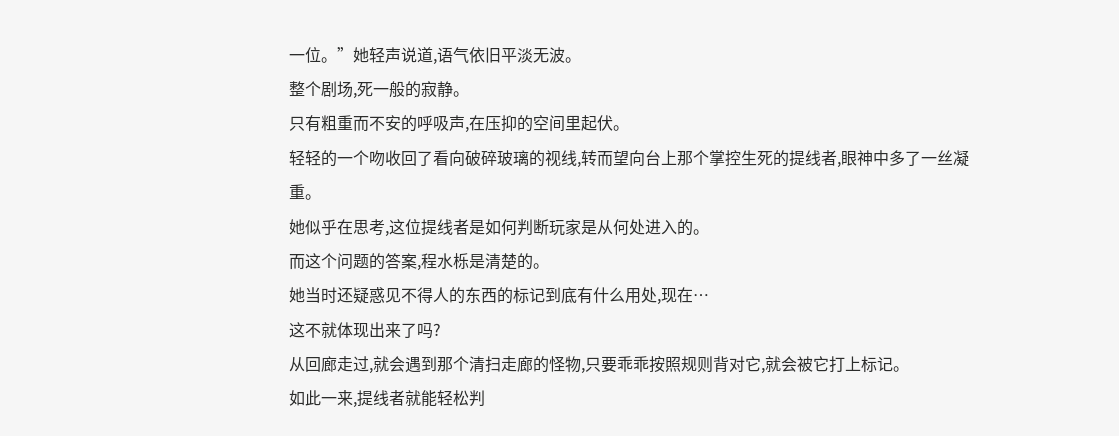一位。”她轻声说道,语气依旧平淡无波。
整个剧场,死一般的寂静。
只有粗重而不安的呼吸声,在压抑的空间里起伏。
轻轻的一个吻收回了看向破碎玻璃的视线,转而望向台上那个掌控生死的提线者,眼神中多了一丝凝重。
她似乎在思考,这位提线者是如何判断玩家是从何处进入的。
而这个问题的答案,程水栎是清楚的。
她当时还疑惑见不得人的东西的标记到底有什么用处,现在…
这不就体现出来了吗?
从回廊走过,就会遇到那个清扫走廊的怪物,只要乖乖按照规则背对它,就会被它打上标记。
如此一来,提线者就能轻松判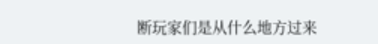断玩家们是从什么地方过来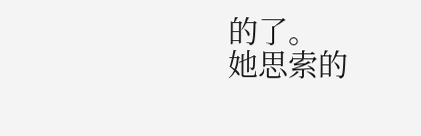的了。
她思索的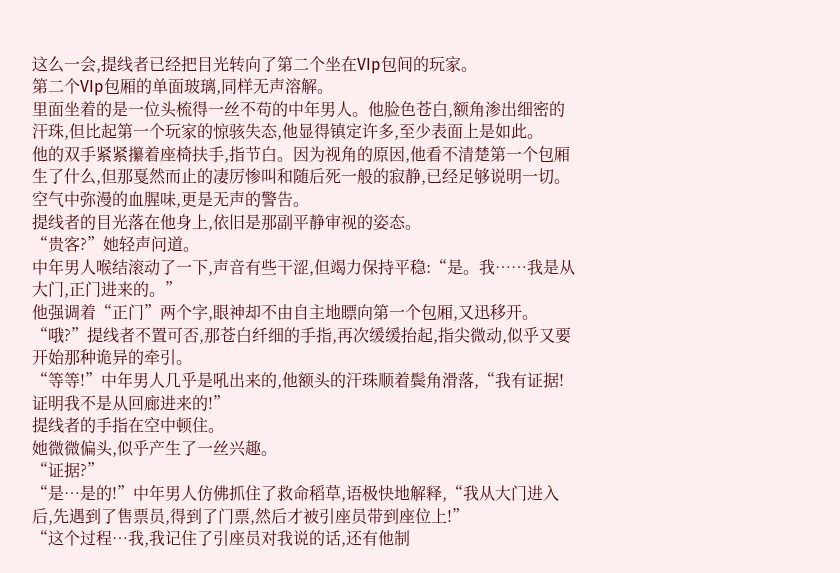这么一会,提线者已经把目光转向了第二个坐在VIp包间的玩家。
第二个VIp包厢的单面玻璃,同样无声溶解。
里面坐着的是一位头梳得一丝不苟的中年男人。他脸色苍白,额角渗出细密的汗珠,但比起第一个玩家的惊骇失态,他显得镇定许多,至少表面上是如此。
他的双手紧紧攥着座椅扶手,指节白。因为视角的原因,他看不清楚第一个包厢生了什么,但那戛然而止的凄厉惨叫和随后死一般的寂静,已经足够说明一切。
空气中弥漫的血腥味,更是无声的警告。
提线者的目光落在他身上,依旧是那副平静审视的姿态。
“贵客?”她轻声问道。
中年男人喉结滚动了一下,声音有些干涩,但竭力保持平稳:“是。我……我是从大门,正门进来的。”
他强调着“正门”两个字,眼神却不由自主地瞟向第一个包厢,又迅移开。
“哦?”提线者不置可否,那苍白纤细的手指,再次缓缓抬起,指尖微动,似乎又要开始那种诡异的牵引。
“等等!”中年男人几乎是吼出来的,他额头的汗珠顺着鬓角滑落,“我有证据!证明我不是从回廊进来的!”
提线者的手指在空中顿住。
她微微偏头,似乎产生了一丝兴趣。
“证据?”
“是…是的!”中年男人仿佛抓住了救命稻草,语极快地解释,“我从大门进入后,先遇到了售票员,得到了门票,然后才被引座员带到座位上!”
“这个过程…我,我记住了引座员对我说的话,还有他制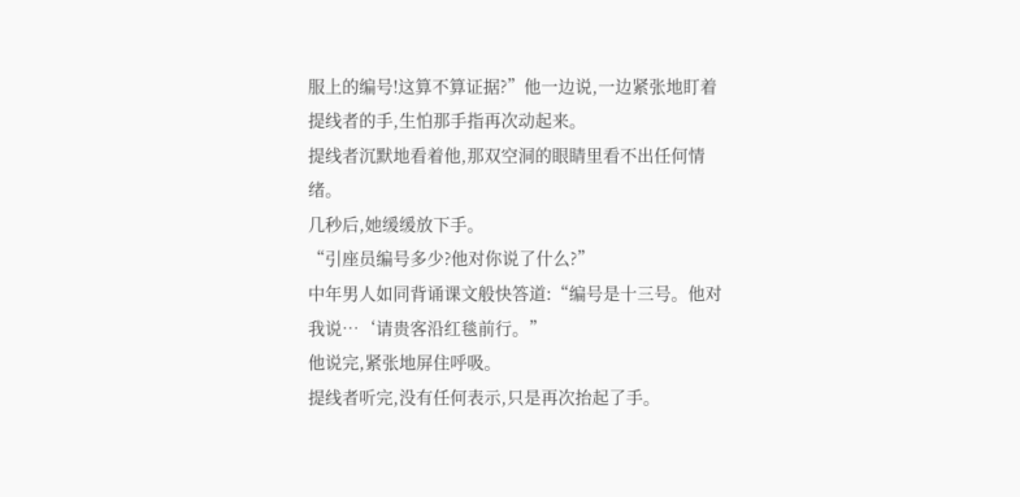服上的编号!这算不算证据?”他一边说,一边紧张地盯着提线者的手,生怕那手指再次动起来。
提线者沉默地看着他,那双空洞的眼睛里看不出任何情绪。
几秒后,她缓缓放下手。
“引座员编号多少?他对你说了什么?”
中年男人如同背诵课文般快答道:“编号是十三号。他对我说…‘请贵客沿红毯前行。”
他说完,紧张地屏住呼吸。
提线者听完,没有任何表示,只是再次抬起了手。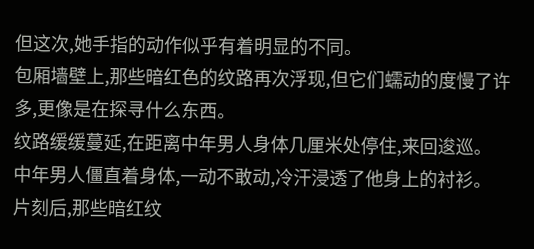但这次,她手指的动作似乎有着明显的不同。
包厢墙壁上,那些暗红色的纹路再次浮现,但它们蠕动的度慢了许多,更像是在探寻什么东西。
纹路缓缓蔓延,在距离中年男人身体几厘米处停住,来回逡巡。
中年男人僵直着身体,一动不敢动,冷汗浸透了他身上的衬衫。
片刻后,那些暗红纹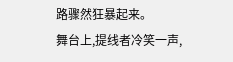路骤然狂暴起来。
舞台上,提线者冷笑一声,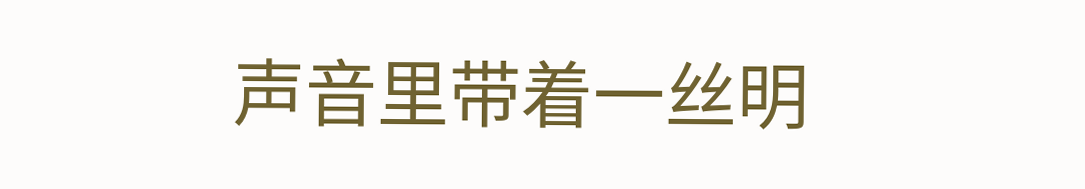声音里带着一丝明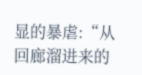显的暴虐:“从回廊溜进来的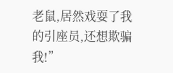老鼠,居然戏耍了我的引座员,还想欺骗我!”